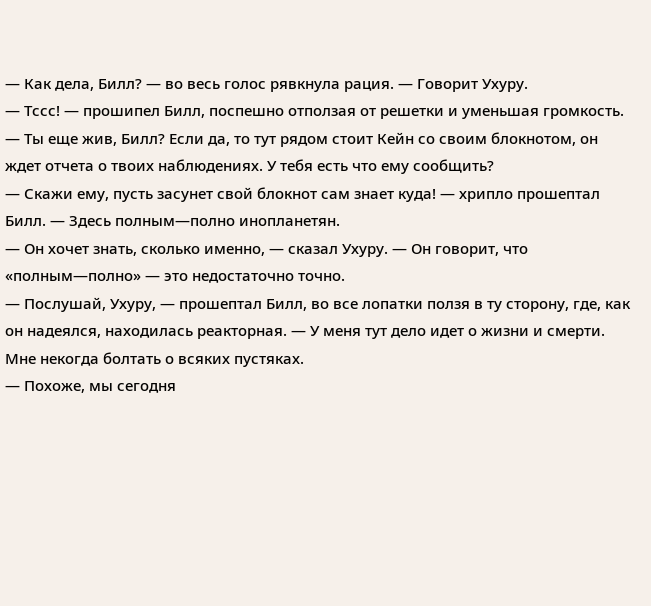— Как дела, Билл? — во весь голос рявкнула рация. — Говорит Ухуру.
— Тссс! — прошипел Билл, поспешно отползая от решетки и уменьшая громкость.
— Ты еще жив, Билл? Если да, то тут рядом стоит Кейн со своим блокнотом, он ждет отчета о твоих наблюдениях. У тебя есть что ему сообщить?
— Скажи ему, пусть засунет свой блокнот сам знает куда! — хрипло прошептал Билл. — Здесь полным—полно инопланетян.
— Он хочет знать, сколько именно, — сказал Ухуру. — Он говорит, что «полным—полно» — это недостаточно точно.
— Послушай, Ухуру, — прошептал Билл, во все лопатки ползя в ту сторону, где, как он надеялся, находилась реакторная. — У меня тут дело идет о жизни и смерти. Мне некогда болтать о всяких пустяках.
— Похоже, мы сегодня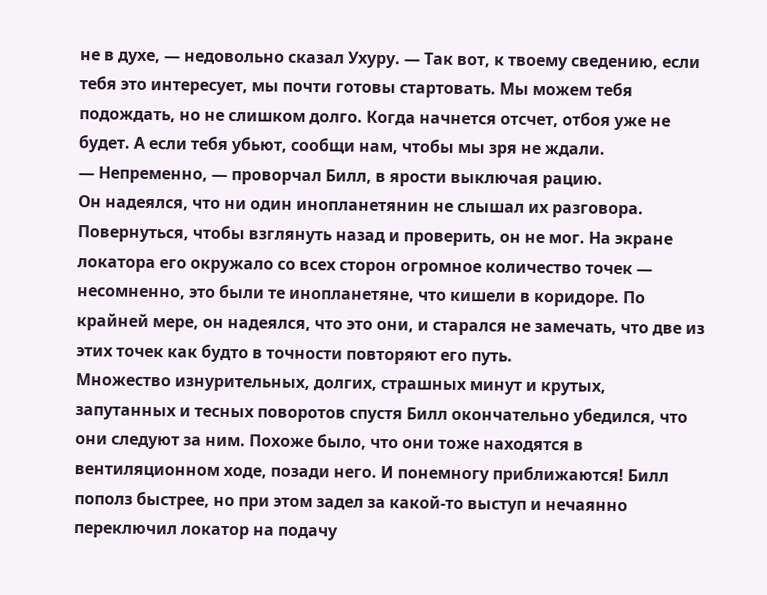не в духе, — недовольно сказал Ухуру. — Так вот, к твоему сведению, если тебя это интересует, мы почти готовы стартовать. Мы можем тебя подождать, но не слишком долго. Когда начнется отсчет, отбоя уже не будет. А если тебя убьют, сообщи нам, чтобы мы зря не ждали.
— Непременно, — проворчал Билл, в ярости выключая рацию.
Он надеялся, что ни один инопланетянин не слышал их разговора. Повернуться, чтобы взглянуть назад и проверить, он не мог. На экране локатора его окружало со всех сторон огромное количество точек — несомненно, это были те инопланетяне, что кишели в коридоре. По крайней мере, он надеялся, что это они, и старался не замечать, что две из этих точек как будто в точности повторяют его путь.
Множество изнурительных, долгих, страшных минут и крутых, запутанных и тесных поворотов спустя Билл окончательно убедился, что они следуют за ним. Похоже было, что они тоже находятся в вентиляционном ходе, позади него. И понемногу приближаются! Билл пополз быстрее, но при этом задел за какой-то выступ и нечаянно переключил локатор на подачу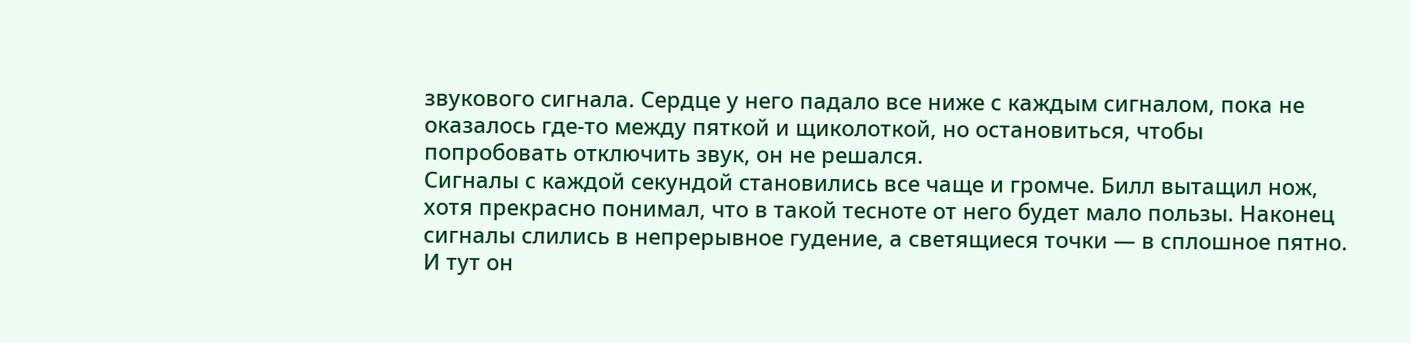звукового сигнала. Сердце у него падало все ниже с каждым сигналом, пока не оказалось где-то между пяткой и щиколоткой, но остановиться, чтобы попробовать отключить звук, он не решался.
Сигналы с каждой секундой становились все чаще и громче. Билл вытащил нож, хотя прекрасно понимал, что в такой тесноте от него будет мало пользы. Наконец сигналы слились в непрерывное гудение, а светящиеся точки — в сплошное пятно. И тут он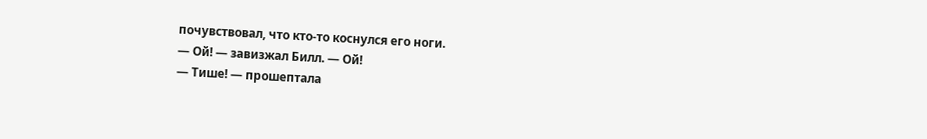почувствовал, что кто-то коснулся его ноги.
— Ой! — завизжал Билл. — Ой!
— Тише! — прошептала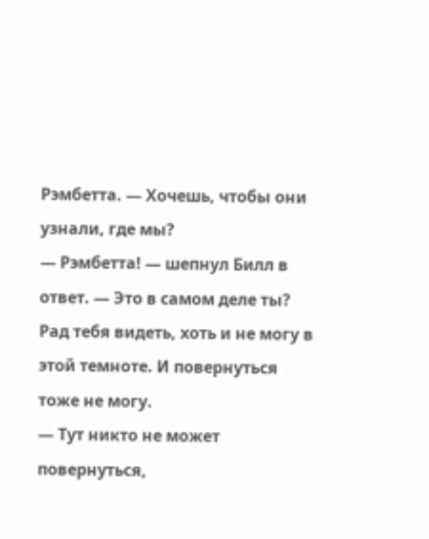Рэмбетта. — Хочешь, чтобы они узнали, где мы?
— Рэмбетта! — шепнул Билл в ответ. — Это в самом деле ты? Рад тебя видеть, хоть и не могу в этой темноте. И повернуться тоже не могу.
— Тут никто не может повернуться,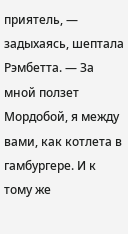приятель, — задыхаясь, шептала Рэмбетта. — За мной ползет Мордобой, я между вами, как котлета в гамбургере. И к тому же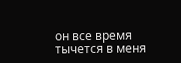он все время тычется в меня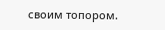своим топором.